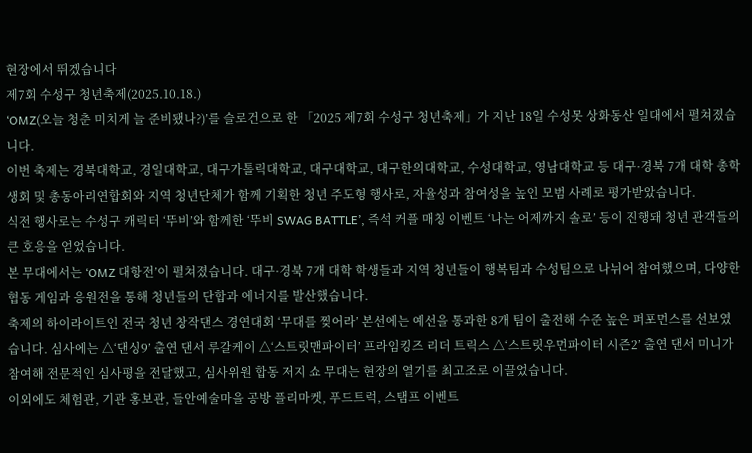현장에서 뛰겠습니다
제7회 수성구 청년축제(2025.10.18.)
‘OMZ(오늘 청춘 미치게 늘 준비됐나?)’를 슬로건으로 한 「2025 제7회 수성구 청년축제」가 지난 18일 수성못 상화동산 일대에서 펼쳐졌습니다.
이번 축제는 경북대학교, 경일대학교, 대구가톨릭대학교, 대구대학교, 대구한의대학교, 수성대학교, 영남대학교 등 대구·경북 7개 대학 총학생회 및 총동아리연합회와 지역 청년단체가 함께 기획한 청년 주도형 행사로, 자율성과 참여성을 높인 모범 사례로 평가받았습니다.
식전 행사로는 수성구 캐릭터 ‘뚜비’와 함께한 ‘뚜비 SWAG BATTLE’, 즉석 커플 매칭 이벤트 ‘나는 어제까지 솔로’ 등이 진행돼 청년 관객들의 큰 호응을 얻었습니다.
본 무대에서는 ‘OMZ 대항전’이 펼쳐졌습니다. 대구·경북 7개 대학 학생들과 지역 청년들이 행복팀과 수성팀으로 나뉘어 참여했으며, 다양한 협동 게임과 응원전을 통해 청년들의 단합과 에너지를 발산했습니다.
축제의 하이라이트인 전국 청년 창작댄스 경연대회 ‘무대를 찢어라’ 본선에는 예선을 통과한 8개 팀이 출전해 수준 높은 퍼포먼스를 선보였습니다. 심사에는 △‘댄싱9’ 출연 댄서 루갈케이 △‘스트릿맨파이터’ 프라임킹즈 리더 트릭스 △‘스트릿우먼파이터 시즌2’ 출연 댄서 미니가 참여해 전문적인 심사평을 전달했고, 심사위원 합동 저지 쇼 무대는 현장의 열기를 최고조로 이끌었습니다.
이외에도 체험관, 기관 홍보관, 들안예술마을 공방 플리마켓, 푸드트럭, 스탬프 이벤트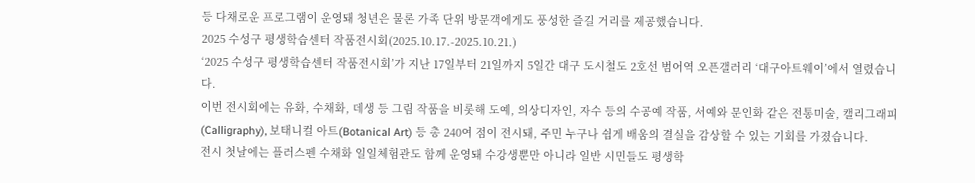등 다채로운 프로그램이 운영돼 청년은 물론 가족 단위 방문객에게도 풍성한 즐길 거리를 제공했습니다.
2025 수성구 평생학습센터 작품전시회(2025.10.17.-2025.10.21.)
‘2025 수성구 평생학습센터 작품전시회’가 지난 17일부터 21일까지 5일간 대구 도시철도 2호선 범어역 오픈갤러리 ‘대구아트웨이’에서 열렸습니다.
이번 전시회에는 유화, 수채화, 데생 등 그림 작품을 비롯해 도예, 의상디자인, 자수 등의 수공예 작품, 서예와 문인화 같은 전통미술, 캘리그래피(Calligraphy), 보태니컬 아트(Botanical Art) 등 총 240여 점이 전시돼, 주민 누구나 쉽게 배움의 결실을 감상할 수 있는 기회를 가졌습니다.
전시 첫날에는 플러스펜 수채화 일일체험관도 함께 운영돼 수강생뿐만 아니라 일반 시민들도 평생학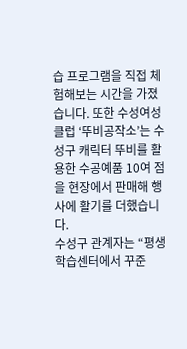습 프로그램을 직접 체험해보는 시간을 가졌습니다. 또한 수성여성클럽 ‘뚜비공작소’는 수성구 캐릭터 뚜비를 활용한 수공예품 10여 점을 현장에서 판매해 행사에 활기를 더했습니다.
수성구 관계자는 “평생학습센터에서 꾸준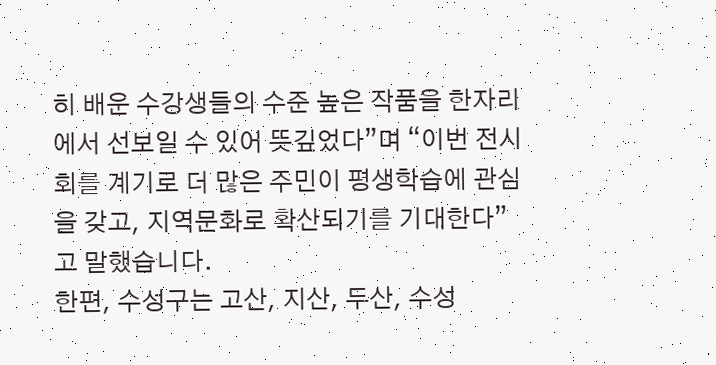히 배운 수강생들의 수준 높은 작품을 한자리에서 선보일 수 있어 뜻깊었다”며 “이번 전시회를 계기로 더 많은 주민이 평생학습에 관심을 갖고, 지역문화로 확산되기를 기대한다”고 말했습니다.
한편, 수성구는 고산, 지산, 두산, 수성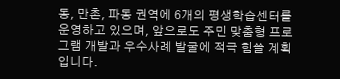동, 만촌, 파동 권역에 6개의 평생학습센터를 운영하고 있으며, 앞으로도 주민 맞춤형 프로그램 개발과 우수사례 발굴에 적극 힘쓸 계획입니다.